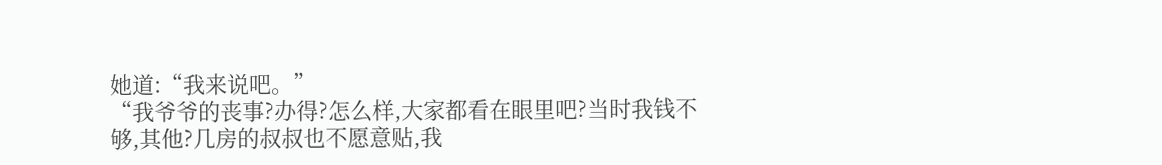她道:“我来说吧。”
“我爷爷的丧事?办得?怎么样,大家都看在眼里吧?当时我钱不够,其他?几房的叔叔也不愿意贴,我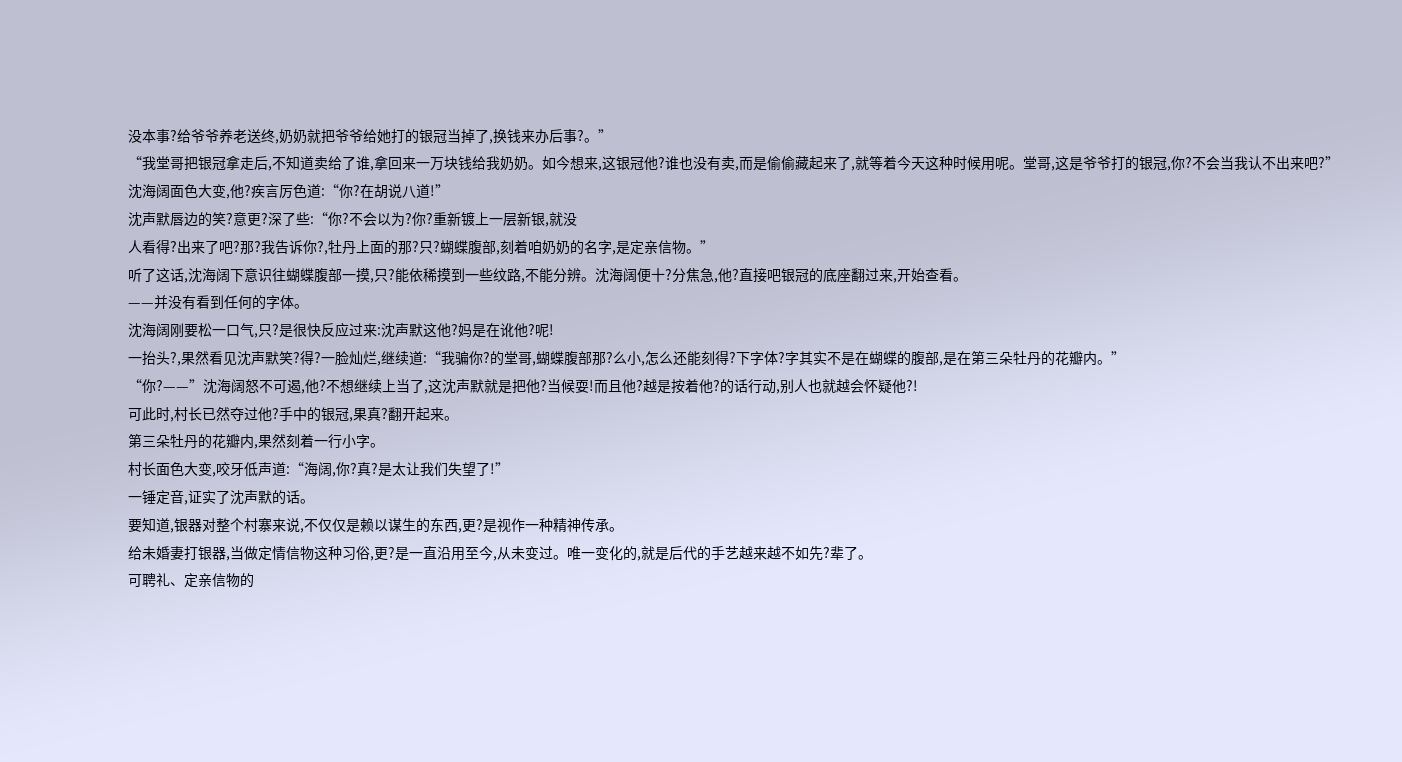没本事?给爷爷养老送终,奶奶就把爷爷给她打的银冠当掉了,换钱来办后事?。”
“我堂哥把银冠拿走后,不知道卖给了谁,拿回来一万块钱给我奶奶。如今想来,这银冠他?谁也没有卖,而是偷偷藏起来了,就等着今天这种时候用呢。堂哥,这是爷爷打的银冠,你?不会当我认不出来吧?”
沈海阔面色大变,他?疾言厉色道:“你?在胡说八道!”
沈声默唇边的笑?意更?深了些:“你?不会以为?你?重新镀上一层新银,就没
人看得?出来了吧?那?我告诉你?,牡丹上面的那?只?蝴蝶腹部,刻着咱奶奶的名字,是定亲信物。”
听了这话,沈海阔下意识往蝴蝶腹部一摸,只?能依稀摸到一些纹路,不能分辨。沈海阔便十?分焦急,他?直接吧银冠的底座翻过来,开始查看。
——并没有看到任何的字体。
沈海阔刚要松一口气,只?是很快反应过来:沈声默这他?妈是在讹他?呢!
一抬头?,果然看见沈声默笑?得?一脸灿烂,继续道:“我骗你?的堂哥,蝴蝶腹部那?么小,怎么还能刻得?下字体?字其实不是在蝴蝶的腹部,是在第三朵牡丹的花瓣内。”
“你?——”沈海阔怒不可遏,他?不想继续上当了,这沈声默就是把他?当候耍!而且他?越是按着他?的话行动,别人也就越会怀疑他?!
可此时,村长已然夺过他?手中的银冠,果真?翻开起来。
第三朵牡丹的花瓣内,果然刻着一行小字。
村长面色大变,咬牙低声道:“海阔,你?真?是太让我们失望了!”
一锤定音,证实了沈声默的话。
要知道,银器对整个村寨来说,不仅仅是赖以谋生的东西,更?是视作一种精神传承。
给未婚妻打银器,当做定情信物这种习俗,更?是一直沿用至今,从未变过。唯一变化的,就是后代的手艺越来越不如先?辈了。
可聘礼、定亲信物的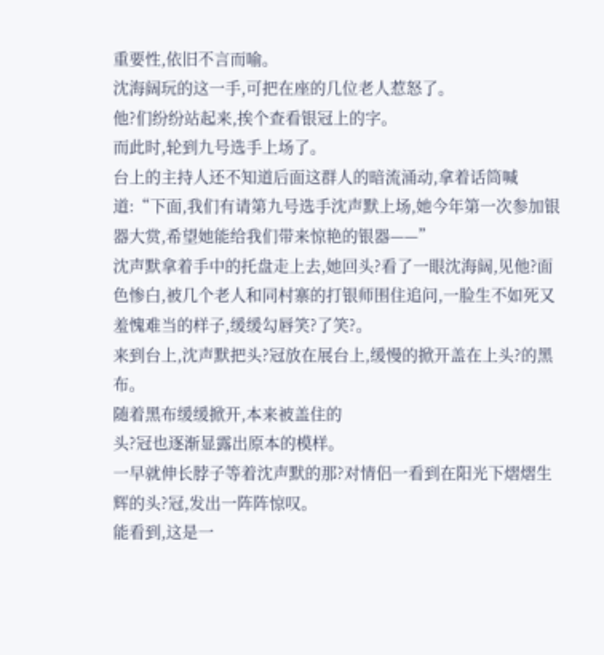重要性,依旧不言而喻。
沈海阔玩的这一手,可把在座的几位老人惹怒了。
他?们纷纷站起来,挨个查看银冠上的字。
而此时,轮到九号选手上场了。
台上的主持人还不知道后面这群人的暗流涌动,拿着话筒喊道:“下面,我们有请第九号选手沈声默上场,她今年第一次参加银器大赏,希望她能给我们带来惊艳的银器——”
沈声默拿着手中的托盘走上去,她回头?看了一眼沈海阔,见他?面色惨白,被几个老人和同村寨的打银师围住追问,一脸生不如死又羞愧难当的样子,缓缓勾唇笑?了笑?。
来到台上,沈声默把头?冠放在展台上,缓慢的掀开盖在上头?的黑布。
随着黑布缓缓掀开,本来被盖住的
头?冠也逐渐显露出原本的模样。
一早就伸长脖子等着沈声默的那?对情侣一看到在阳光下熠熠生辉的头?冠,发出一阵阵惊叹。
能看到,这是一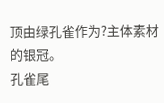顶由绿孔雀作为?主体素材的银冠。
孔雀尾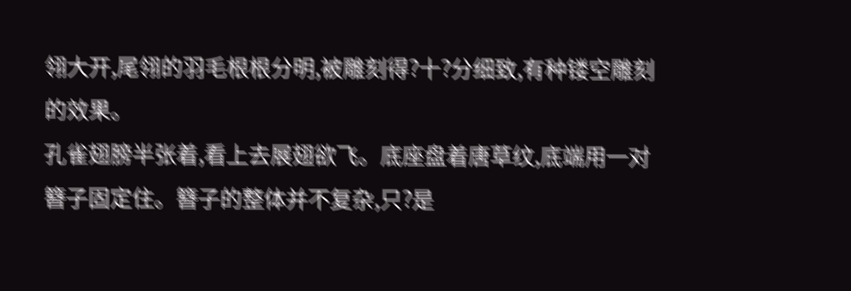翎大开,尾翎的羽毛根根分明,被雕刻得?十?分细致,有种镂空雕刻的效果。
孔雀翅膀半张着,看上去展翅欲飞。底座盘着唐草纹,底端用一对簪子固定住。簪子的整体并不复杂,只?是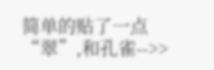简单的贴了一点“翠”,和孔雀-->>